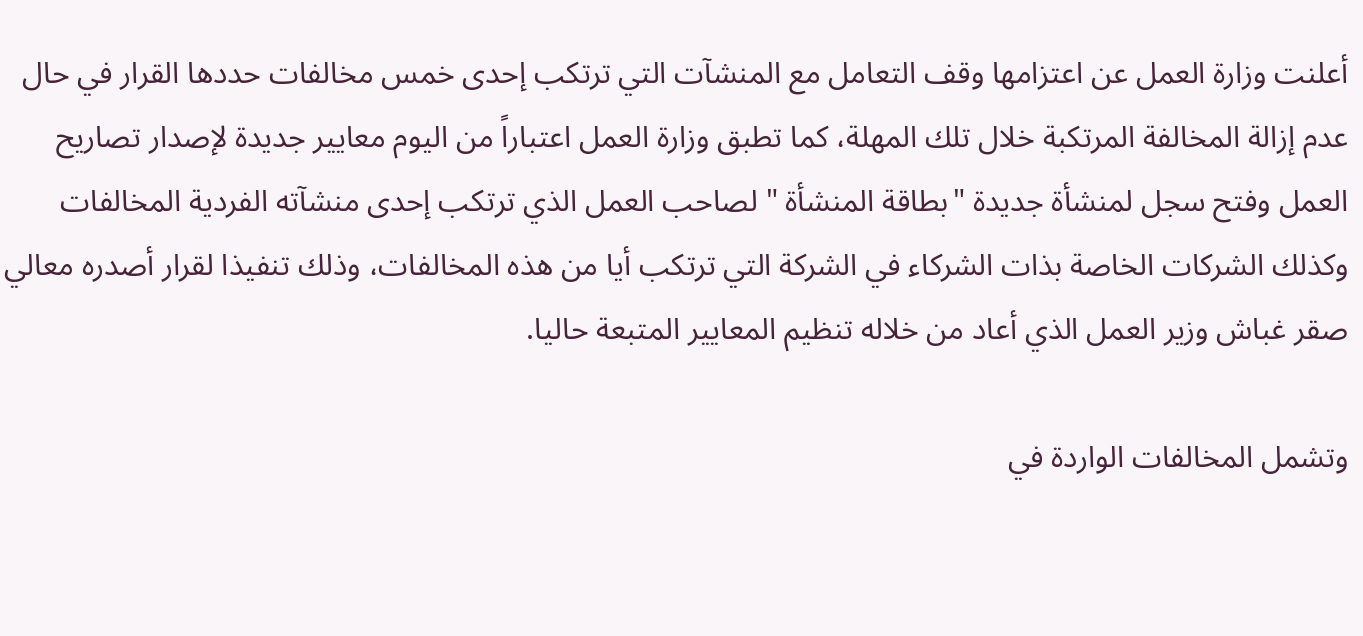أعلنت وزارة العمل عن اعتزامها وقف التعامل مع المنشآت التي ترتكب إحدى خمس مخالفات حددها القرار في حال عدم إزالة المخالفة المرتكبة خلال تلك المهلة، كما تطبق وزارة العمل اعتباراً من اليوم معايير جديدة لإصدار تصاريح العمل وفتح سجل لمنشأة جديدة "بطاقة المنشأة " لصاحب العمل الذي ترتكب إحدى منشآته الفردية المخالفات وكذلك الشركات الخاصة بذات الشركاء في الشركة التي ترتكب أيا من هذه المخالفات، وذلك تنفيذا لقرار أصدره معالي صقر غباش وزير العمل الذي أعاد من خلاله تنظيم المعايير المتبعة حاليا.

وتشمل المخالفات الواردة في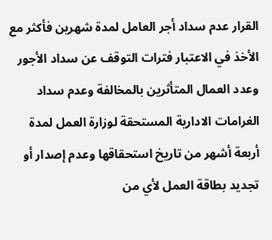القرار عدم سداد أجر العامل لمدة شهرين فأكثر مع الأخذ في الاعتبار فترات التوقف عن سداد الأجور وعدد العمال المتأثرين بالمخالفة وعدم سداد الغرامات الادارية المستحقة لوزارة العمل لمدة أربعة أشهر من تاريخ استحقاقها وعدم إصدار أو تجديد بطاقة العمل لأي من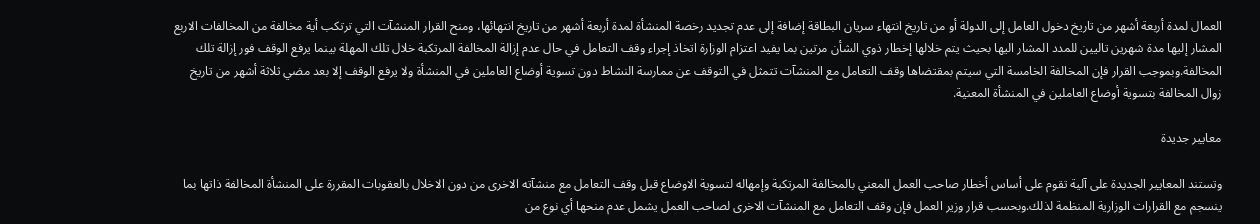العمال لمدة أربعة أشهر من تاريخ دخول العامل إلى الدولة أو من تاريخ انتهاء سريان البطاقة إضافة إلى عدم تجديد رخصة المنشأة لمدة أربعة أشهر من تاريخ انتهائها، ومنح القرار المنشآت التي ترتكب أية مخالفة من المخالفات الاربع المشار إليها مدة شهرين تاليين للمدد المشار اليها بحيث يتم خلالها إخطار ذوي الشأن مرتين بما يفيد اعتزام الوزارة اتخاذ إجراء وقف التعامل في حال عدم إزالة المخالفة المرتكبة خلال تلك المهلة بينما يرفع الوقف فور إزالة تلك المخالفة.وبموجب القرار فإن المخالفة الخامسة التي سيتم بمقتضاها وقف التعامل مع المنشآت تتمثل في التوقف عن ممارسة النشاط دون تسوية أوضاع العاملين في المنشأة ولا يرفع الوقف إلا بعد مضي ثلاثة أشهر من تاريخ زوال المخالفة بتسوية أوضاع العاملين في المنشأة المعنية.

معايير جديدة

وتستند المعايير الجديدة على آلية تقوم على أساس أخطار صاحب العمل المعني بالمخالفة المرتكبة وإمهاله لتسوية الاوضاع قبل وقف التعامل مع منشآته الاخرى من دون الاخلال بالعقوبات المقررة على المنشأة المخالفة ذاتها بما ينسجم مع القرارات الوزارية المنظمة لذلك.وبحسب قرار وزير العمل فإن وقف التعامل مع المنشآت الاخرى لصاحب العمل يشمل عدم منحها أي نوع من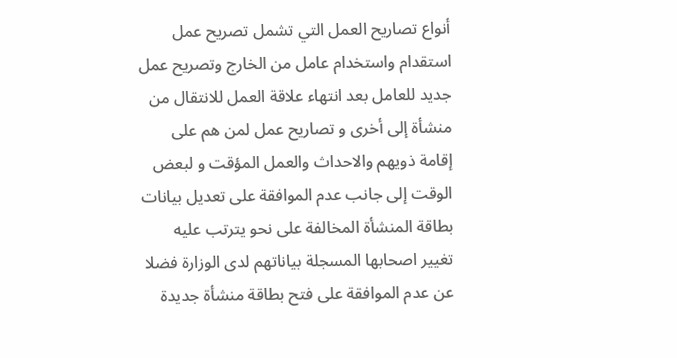أنواع تصاريح العمل التي تشمل تصريح عمل استقدام واستخدام عامل من الخارج وتصريح عمل جديد للعامل بعد انتهاء علاقة العمل للانتقال من منشأة إلى أخرى و تصاريح عمل لمن هم على إقامة ذويهم والاحداث والعمل المؤقت و لبعض الوقت إلى جانب عدم الموافقة على تعديل بيانات بطاقة المنشأة المخالفة على نحو يترتب عليه تغيير اصحابها المسجلة بياناتهم لدى الوزارة فضلا عن عدم الموافقة على فتح بطاقة منشأة جديدة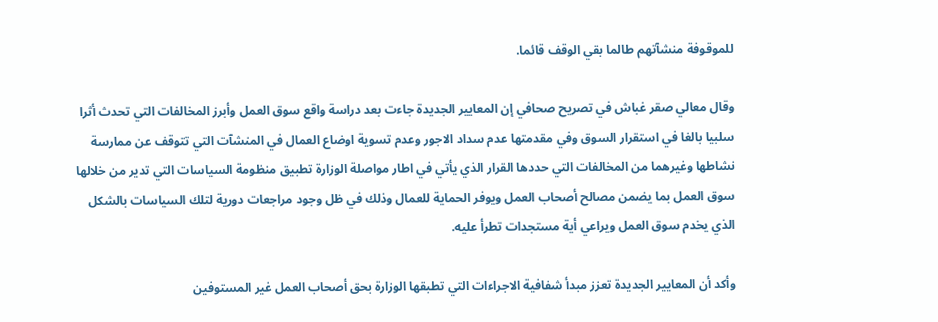للموقوفة منشآتهم طالما بقي الوقف قائما.

وقال معالي صقر غباش في تصريح صحافي إن المعايير الجديدة جاءت بعد دراسة واقع سوق العمل وأبرز المخالفات التي تحدث أثرا سلبيا بالغا في استقرار السوق وفي مقدمتها عدم سداد الاجور وعدم تسوية اوضاع العمال في المنشآت التي تتوقف عن ممارسة نشاطها وغيرهما من المخالفات التي حددها القرار الذي يأتي في اطار مواصلة الوزارة تطبيق منظومة السياسات التي تدير من خلالها سوق العمل بما يضمن مصالح أصحاب العمل ويوفر الحماية للعمال وذلك في ظل وجود مراجعات دورية لتلك السياسات بالشكل الذي يخدم سوق العمل ويراعي أية مستجدات تطرأ عليه.

وأكد أن المعايير الجديدة تعزز مبدأ شفافية الاجراءات التي تطبقها الوزارة بحق أصحاب العمل غير المستوفين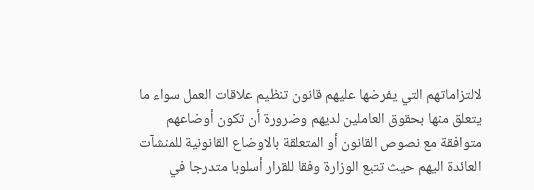لالتزاماتهم التي يفرضها عليهم قانون تنظيم علاقات العمل سواء ما يتعلق منها بحقوق العاملين لديهم وضرورة أن تكون أوضاعهم متوافقة مع نصوص القانون أو المتعلقة بالاوضاع القانونية للمنشآت العائدة اليهم حيث تتبع الوزارة وفقا للقرار أسلوبا متدرجا في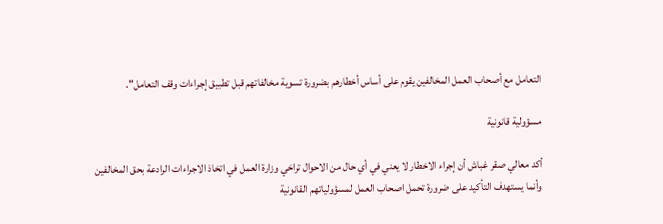التعامل مع أصحاب العمل المخالفين يقوم على أساس أخطارهم بضرورة تسوية مخالفاتهم قبل تطبيق إجراءات وقف التعامل".

مسؤولية قانونية

أكد معالي صقر غباش أن إجراء الاخطار لا يعني في أي حال من الاحوال تراخي وزارة العمل في اتخاذ الاجراءات الرادعة بحق المخالفين وأنما يستهدف التأكيد على ضرورة تحمل اصحاب العمل لمسؤولياتهم القانونية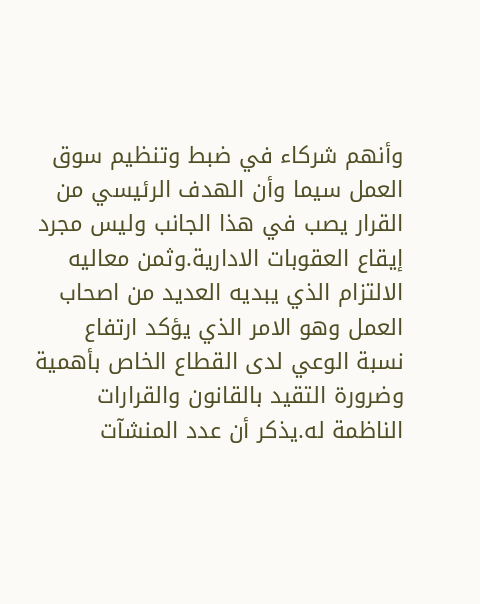وأنهم شركاء في ضبط وتنظيم سوق العمل سيما وأن الهدف الرئيسي من القرار يصب في هذا الجانب وليس مجرد إيقاع العقوبات الادارية.وثمن معاليه الالتزام الذي يبديه العديد من اصحاب العمل وهو الامر الذي يؤكد ارتفاع نسبة الوعي لدى القطاع الخاص بأهمية وضرورة التقيد بالقانون والقرارات الناظمة له.يذكر أن عدد المنشآت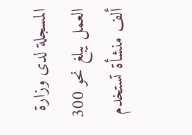المسجلة لدى وزارة العمل يبلغ نحو 300 ألف منشأة تستخدم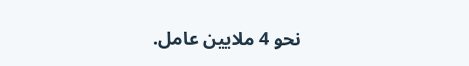نحو 4 ملايين عامل.